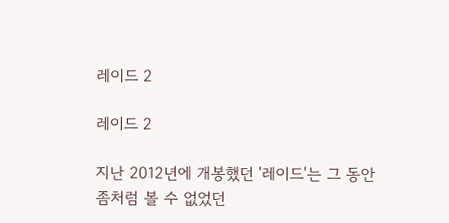레이드 2

레이드 2

지난 2012년에 개봉했던 '레이드'는 그 동안 좀처럼 볼 수 없었던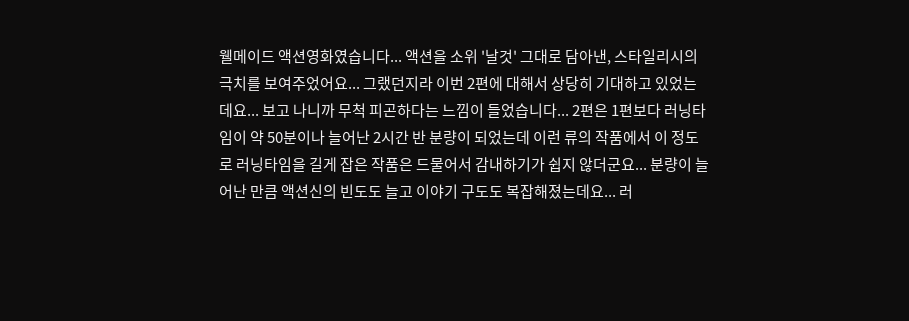웰메이드 액션영화였습니다... 액션을 소위 '날것' 그대로 담아낸, 스타일리시의 극치를 보여주었어요... 그랬던지라 이번 2편에 대해서 상당히 기대하고 있었는데요... 보고 나니까 무척 피곤하다는 느낌이 들었습니다... 2편은 1편보다 러닝타임이 약 50분이나 늘어난 2시간 반 분량이 되었는데 이런 류의 작품에서 이 정도로 러닝타임을 길게 잡은 작품은 드물어서 감내하기가 쉽지 않더군요... 분량이 늘어난 만큼 액션신의 빈도도 늘고 이야기 구도도 복잡해졌는데요... 러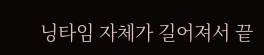닝타임 자체가 길어져서 끝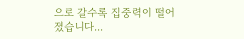으로 갈수록 집중력이 떨어졌습니다...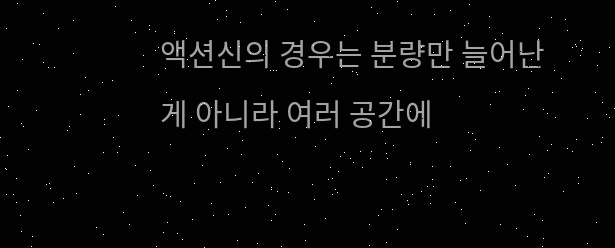액션신의 경우는 분량만 늘어난 게 아니라 여러 공간에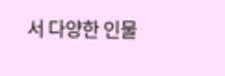서 다양한 인물